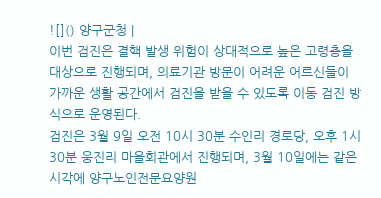![]() 양구군청 |
이번 검진은 결핵 발생 위험이 상대적으로 높은 고령층을 대상으로 진행되며, 의료기관 방문이 어려운 어르신들이 가까운 생활 공간에서 검진을 받을 수 있도록 이동 검진 방식으로 운영된다.
검진은 3월 9일 오전 10시 30분 수인리 경로당, 오후 1시 30분 웅진리 마을회관에서 진행되며, 3월 10일에는 같은 시각에 양구노인전문요양원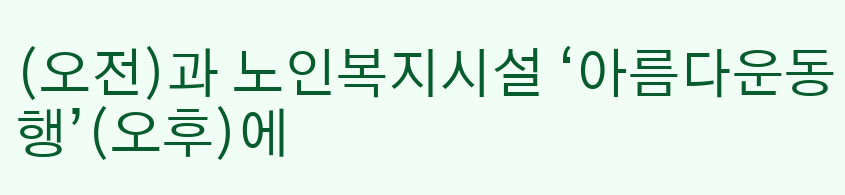(오전)과 노인복지시설 ‘아름다운동행’(오후)에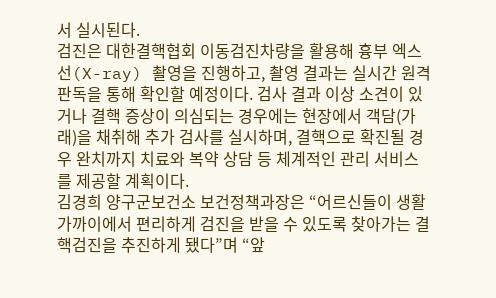서 실시된다.
검진은 대한결핵협회 이동검진차량을 활용해 흉부 엑스선(X-ray) 촬영을 진행하고, 촬영 결과는 실시간 원격 판독을 통해 확인할 예정이다. 검사 결과 이상 소견이 있거나 결핵 증상이 의심되는 경우에는 현장에서 객담(가래)을 채취해 추가 검사를 실시하며, 결핵으로 확진될 경우 완치까지 치료와 복약 상담 등 체계적인 관리 서비스를 제공할 계획이다.
김경희 양구군보건소 보건정책과장은 “어르신들이 생활 가까이에서 편리하게 검진을 받을 수 있도록 찾아가는 결핵검진을 추진하게 됐다”며 “앞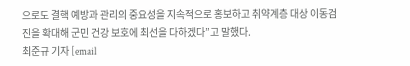으로도 결핵 예방과 관리의 중요성을 지속적으로 홍보하고 취약계층 대상 이동검진을 확대해 군민 건강 보호에 최선을 다하겠다”고 말했다.
최준규 기자 [email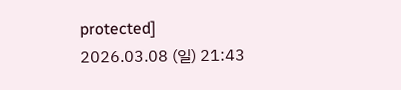protected]
2026.03.08 (일) 21:43